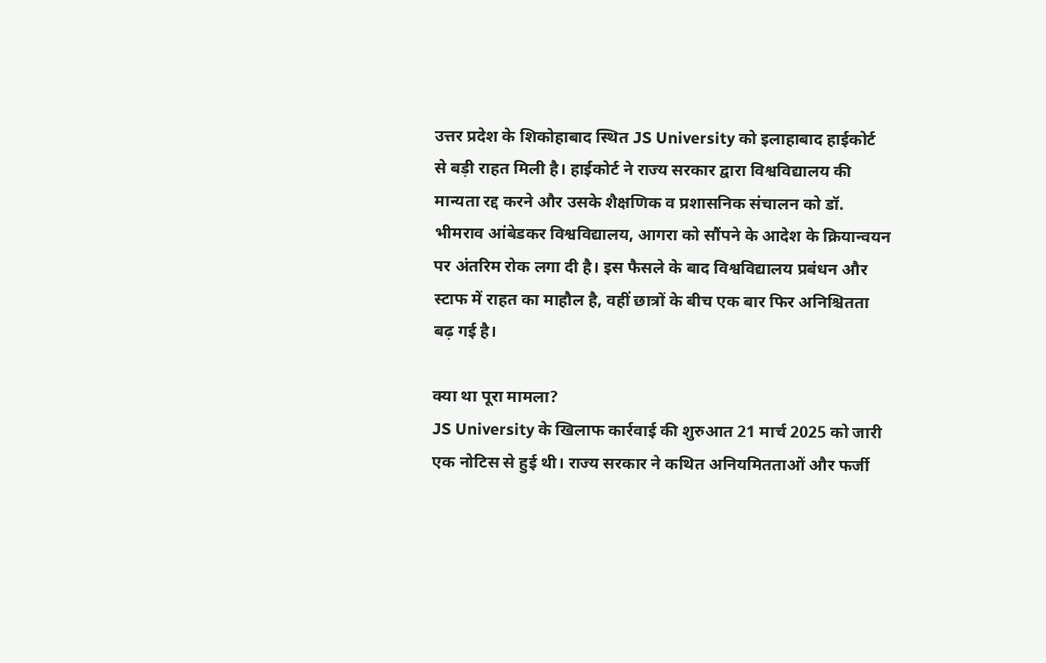उत्तर प्रदेश के शिकोहाबाद स्थित JS University को इलाहाबाद हाईकोर्ट से बड़ी राहत मिली है। हाईकोर्ट ने राज्य सरकार द्वारा विश्वविद्यालय की मान्यता रद्द करने और उसके शैक्षणिक व प्रशासनिक संचालन को डॉ. भीमराव आंबेडकर विश्वविद्यालय, आगरा को सौंपने के आदेश के क्रियान्वयन पर अंतरिम रोक लगा दी है। इस फैसले के बाद विश्वविद्यालय प्रबंधन और स्टाफ में राहत का माहौल है, वहीं छात्रों के बीच एक बार फिर अनिश्चितता बढ़ गई है।

क्या था पूरा मामला?
JS University के खिलाफ कार्रवाई की शुरुआत 21 मार्च 2025 को जारी एक नोटिस से हुई थी। राज्य सरकार ने कथित अनियमितताओं और फर्जी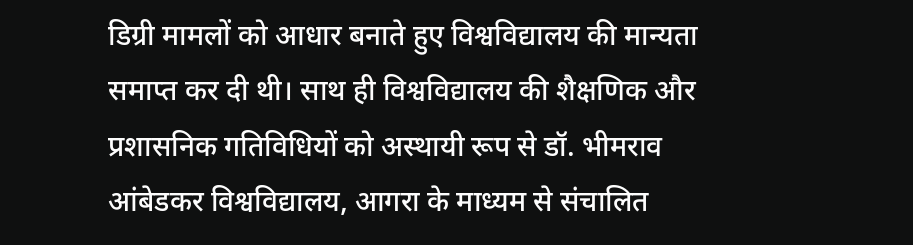डिग्री मामलों को आधार बनाते हुए विश्वविद्यालय की मान्यता समाप्त कर दी थी। साथ ही विश्वविद्यालय की शैक्षणिक और प्रशासनिक गतिविधियों को अस्थायी रूप से डॉ. भीमराव आंबेडकर विश्वविद्यालय, आगरा के माध्यम से संचालित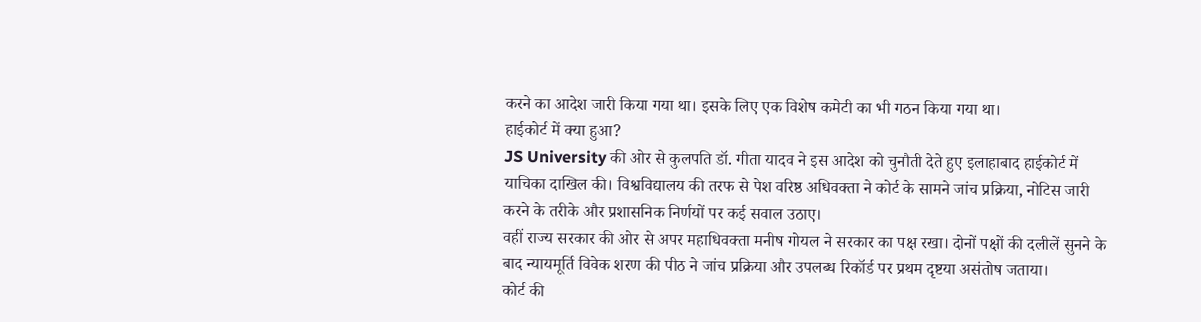करने का आदेश जारी किया गया था। इसके लिए एक विशेष कमेटी का भी गठन किया गया था।
हाईकोर्ट में क्या हुआ?
JS University की ओर से कुलपति डॉ. गीता यादव ने इस आदेश को चुनौती देते हुए इलाहाबाद हाईकोर्ट में याचिका दाखिल की। विश्वविद्यालय की तरफ से पेश वरिष्ठ अधिवक्ता ने कोर्ट के सामने जांच प्रक्रिया, नोटिस जारी करने के तरीके और प्रशासनिक निर्णयों पर कई सवाल उठाए।
वहीं राज्य सरकार की ओर से अपर महाधिवक्ता मनीष गोयल ने सरकार का पक्ष रखा। दोनों पक्षों की दलीलें सुनने के बाद न्यायमूर्ति विवेक शरण की पीठ ने जांच प्रक्रिया और उपलब्ध रिकॉर्ड पर प्रथम दृष्टया असंतोष जताया।
कोर्ट की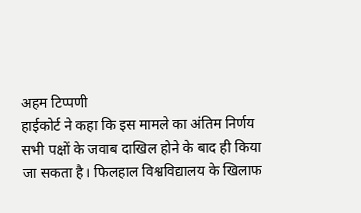अहम टिप्पणी
हाईकोर्ट ने कहा कि इस मामले का अंतिम निर्णय सभी पक्षों के जवाब दाखिल होने के बाद ही किया जा सकता है। फिलहाल विश्वविद्यालय के खिलाफ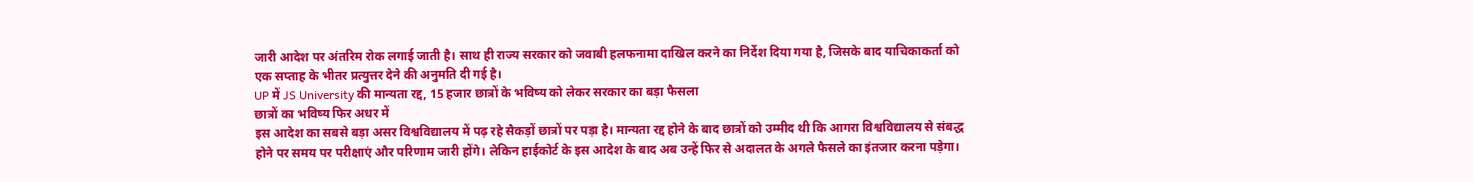जारी आदेश पर अंतरिम रोक लगाई जाती है। साथ ही राज्य सरकार को जवाबी हलफनामा दाखिल करने का निर्देश दिया गया है, जिसके बाद याचिकाकर्ता को एक सप्ताह के भीतर प्रत्युत्तर देने की अनुमति दी गई है।
UP में JS University की मान्यता रद्द, 15 हजार छात्रों के भविष्य को लेकर सरकार का बड़ा फैसला
छात्रों का भविष्य फिर अधर में
इस आदेश का सबसे बड़ा असर विश्वविद्यालय में पढ़ रहे सैकड़ों छात्रों पर पड़ा है। मान्यता रद्द होने के बाद छात्रों को उम्मीद थी कि आगरा विश्वविद्यालय से संबद्ध होने पर समय पर परीक्षाएं और परिणाम जारी होंगे। लेकिन हाईकोर्ट के इस आदेश के बाद अब उन्हें फिर से अदालत के अगले फैसले का इंतजार करना पड़ेगा।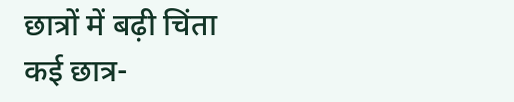छात्रों में बढ़ी चिंता
कई छात्र-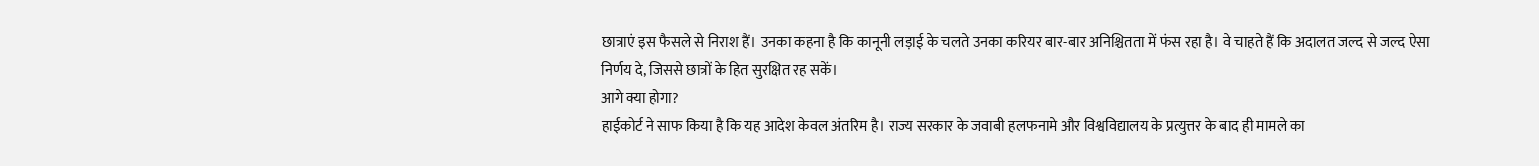छात्राएं इस फैसले से निराश हैं। उनका कहना है कि कानूनी लड़ाई के चलते उनका करियर बार-बार अनिश्चितता में फंस रहा है। वे चाहते हैं कि अदालत जल्द से जल्द ऐसा निर्णय दे, जिससे छात्रों के हित सुरक्षित रह सकें।
आगे क्या होगा?
हाईकोर्ट ने साफ किया है कि यह आदेश केवल अंतरिम है। राज्य सरकार के जवाबी हलफनामे और विश्वविद्यालय के प्रत्युत्तर के बाद ही मामले का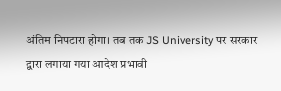अंतिम निपटारा होगा। तब तक JS University पर सरकार द्वारा लगाया गया आदेश प्रभावी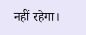नहीं रहेगा।